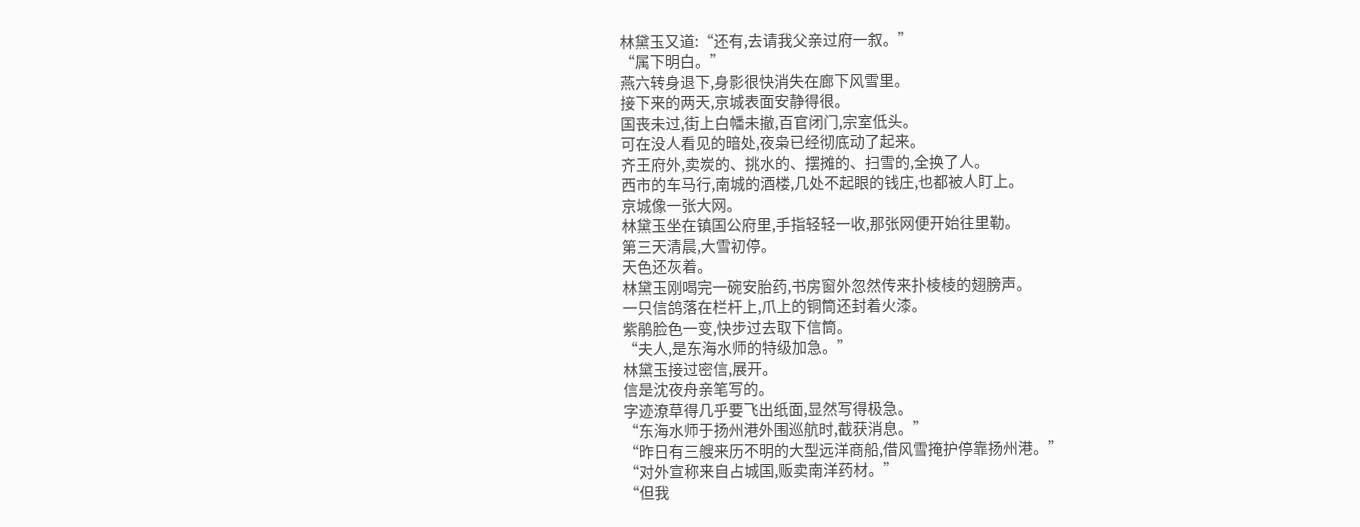林黛玉又道:“还有,去请我父亲过府一叙。”
“属下明白。”
燕六转身退下,身影很快消失在廊下风雪里。
接下来的两天,京城表面安静得很。
国丧未过,街上白幡未撤,百官闭门,宗室低头。
可在没人看见的暗处,夜枭已经彻底动了起来。
齐王府外,卖炭的、挑水的、摆摊的、扫雪的,全换了人。
西市的车马行,南城的酒楼,几处不起眼的钱庄,也都被人盯上。
京城像一张大网。
林黛玉坐在镇国公府里,手指轻轻一收,那张网便开始往里勒。
第三天清晨,大雪初停。
天色还灰着。
林黛玉刚喝完一碗安胎药,书房窗外忽然传来扑棱棱的翅膀声。
一只信鸽落在栏杆上,爪上的铜筒还封着火漆。
紫鹃脸色一变,快步过去取下信筒。
“夫人,是东海水师的特级加急。”
林黛玉接过密信,展开。
信是沈夜舟亲笔写的。
字迹潦草得几乎要飞出纸面,显然写得极急。
“东海水师于扬州港外围巡航时,截获消息。”
“昨日有三艘来历不明的大型远洋商船,借风雪掩护停靠扬州港。”
“对外宣称来自占城国,贩卖南洋药材。”
“但我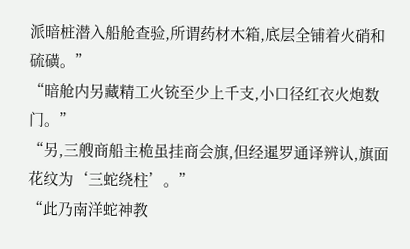派暗桩潜入船舱查验,所谓药材木箱,底层全铺着火硝和硫磺。”
“暗舱内另藏精工火铳至少上千支,小口径红衣火炮数门。”
“另,三艘商船主桅虽挂商会旗,但经暹罗通译辨认,旗面花纹为‘三蛇绕柱’。”
“此乃南洋蛇神教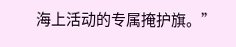海上活动的专属掩护旗。”